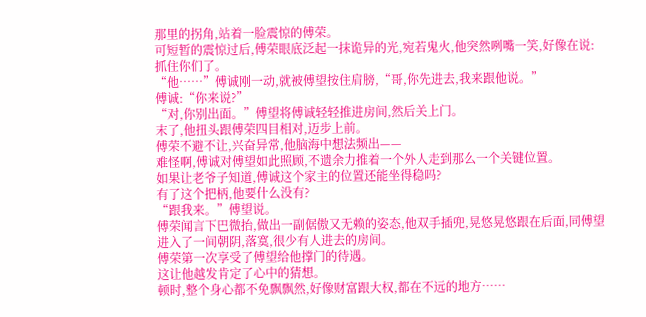那里的拐角,站着一脸震惊的傅荣。
可短暂的震惊过后,傅荣眼底泛起一抹诡异的光,宛若鬼火,他突然咧嘴一笑,好像在说:抓住你们了。
“他……”傅诚刚一动,就被傅望按住肩膀,“哥,你先进去,我来跟他说。”
傅诚:“你来说?”
“对,你别出面。”傅望将傅诚轻轻推进房间,然后关上门。
末了,他扭头跟傅荣四目相对,迈步上前。
傅荣不避不让,兴奋异常,他脑海中想法频出——
难怪啊,傅诚对傅望如此照顾,不遗余力推着一个外人走到那么一个关键位置。
如果让老爷子知道,傅诚这个家主的位置还能坐得稳吗?
有了这个把柄,他要什么没有?
“跟我来。”傅望说。
傅荣闻言下巴微抬,做出一副倨傲又无赖的姿态,他双手插兜,晃悠晃悠跟在后面,同傅望进入了一间朝阴,落寞,很少有人进去的房间。
傅荣第一次享受了傅望给他撑门的待遇。
这让他越发肯定了心中的猜想。
顿时,整个身心都不免飘飘然,好像财富跟大权,都在不远的地方……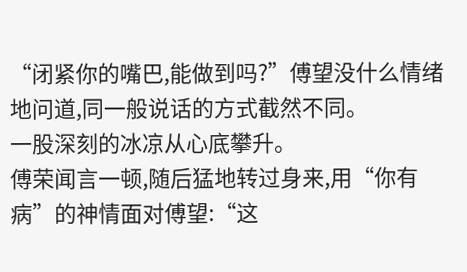“闭紧你的嘴巴,能做到吗?”傅望没什么情绪地问道,同一般说话的方式截然不同。
一股深刻的冰凉从心底攀升。
傅荣闻言一顿,随后猛地转过身来,用“你有病”的神情面对傅望:“这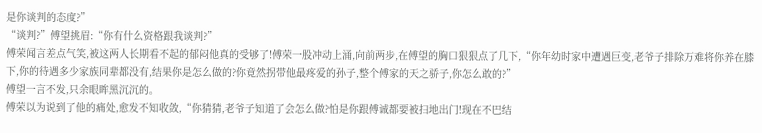是你谈判的态度?”
“谈判?”傅望挑眉:“你有什么资格跟我谈判?”
傅荣闻言差点气笑,被这两人长期看不起的郁闷他真的受够了!傅荣一股冲动上涌,向前两步,在傅望的胸口狠狠点了几下,“你年幼时家中遭遇巨变,老爷子排除万难将你养在膝下,你的待遇多少家族同辈都没有,结果你是怎么做的?你竟然拐带他最疼爱的孙子,整个傅家的天之骄子,你怎么敢的?”
傅望一言不发,只余眼眸黑沉沉的。
傅荣以为说到了他的痛处,愈发不知收敛,“你猜猜,老爷子知道了会怎么做?怕是你跟傅诚都要被扫地出门!现在不巴结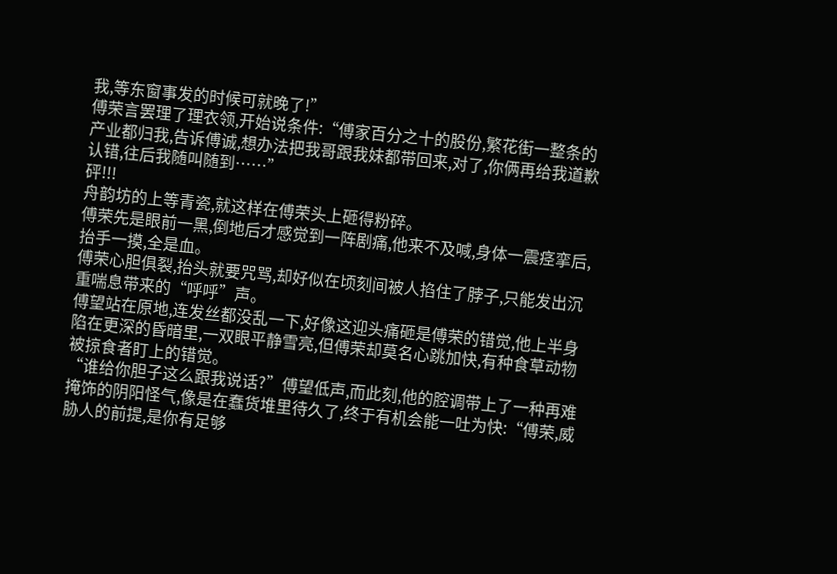我,等东窗事发的时候可就晚了!”
傅荣言罢理了理衣领,开始说条件:“傅家百分之十的股份,繁花街一整条的产业都归我,告诉傅诚,想办法把我哥跟我妹都带回来,对了,你俩再给我道歉认错,往后我随叫随到……”
砰!!!
舟韵坊的上等青瓷,就这样在傅荣头上砸得粉碎。
傅荣先是眼前一黑,倒地后才感觉到一阵剧痛,他来不及喊,身体一震痉挛后,抬手一摸,全是血。
傅荣心胆俱裂,抬头就要咒骂,却好似在顷刻间被人掐住了脖子,只能发出沉重喘息带来的“呼呼”声。
傅望站在原地,连发丝都没乱一下,好像这迎头痛砸是傅荣的错觉,他上半身陷在更深的昏暗里,一双眼平静雪亮,但傅荣却莫名心跳加快,有种食草动物被掠食者盯上的错觉。
“谁给你胆子这么跟我说话?”傅望低声,而此刻,他的腔调带上了一种再难掩饰的阴阳怪气,像是在蠢货堆里待久了,终于有机会能一吐为快:“傅荣,威胁人的前提,是你有足够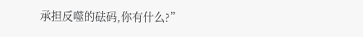承担反噬的砝码,你有什么?”